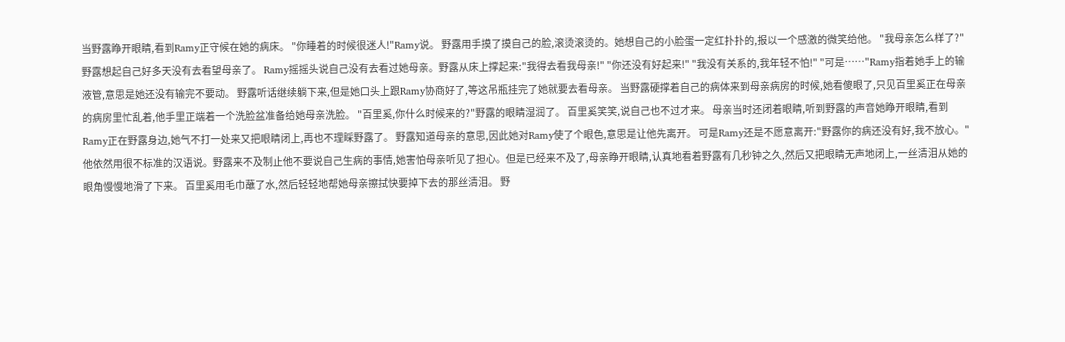当野露睁开眼睛,看到Ramy正守候在她的病床。 "你睡着的时候很迷人!"Ramy说。 野露用手摸了摸自己的脸,滚烫滚烫的。她想自己的小脸蛋一定红扑扑的,报以一个感激的微笑给他。 "我母亲怎么样了?"野露想起自己好多天没有去看望母亲了。 Ramy摇摇头说自己没有去看过她母亲。野露从床上撑起来:"我得去看我母亲!" "你还没有好起来!" "我没有关系的,我年轻不怕!" "可是……"Ramy指着她手上的输液管,意思是她还没有输完不要动。 野露听话继续躺下来,但是她口头上跟Ramy协商好了,等这吊瓶挂完了她就要去看母亲。 当野露硬撑着自己的病体来到母亲病房的时候,她看傻眼了,只见百里奚正在母亲的病房里忙乱着,他手里正端着一个洗脸盆准备给她母亲洗脸。 "百里奚,你什么时候来的?"野露的眼睛湿润了。 百里奚笑笑,说自己也不过才来。 母亲当时还闭着眼睛,听到野露的声音她睁开眼睛,看到Ramy正在野露身边,她气不打一处来又把眼睛闭上,再也不理睬野露了。 野露知道母亲的意思,因此她对Ramy使了个眼色,意思是让他先离开。 可是Ramy还是不愿意离开:"野露你的病还没有好,我不放心。"他依然用很不标准的汉语说。野露来不及制止他不要说自己生病的事情,她害怕母亲听见了担心。但是已经来不及了,母亲睁开眼睛,认真地看着野露有几秒钟之久,然后又把眼睛无声地闭上,一丝清泪从她的眼角慢慢地滑了下来。 百里奚用毛巾蘸了水,然后轻轻地帮她母亲擦拭快要掉下去的那丝清泪。 野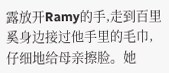露放开Ramy的手,走到百里奚身边接过他手里的毛巾,仔细地给母亲擦脸。她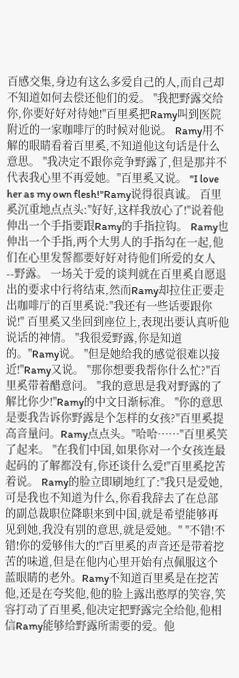百感交集,身边有这么多爱自己的人,而自己却不知道如何去偿还他们的爱。 "我把野露交给你,你要好好对待她!"百里奚把Ramy叫到医院附近的一家咖啡厅的时候对他说。 Ramy用不解的眼睛看着百里奚,不知道他这句话是什么意思。 "我决定不跟你竞争野露了,但是那并不代表我心里不再爱她。"百里奚又说。 "I love her as my own flesh!"Ramy说得很真诚。 百里奚沉重地点点头:"好好,这样我放心了!"说着他伸出一个手指要跟Ramy的手指拉钩。 Ramy也伸出一个手指,两个大男人的手指勾在一起,他们在心里发誓都要好好对待他们所爱的女人--野露。 一场关于爱的谈判就在百里奚自愿退出的要求中行将结束,然而Ramy却拉住正要走出咖啡厅的百里奚说:"我还有一些话要跟你说!" 百里奚又坐回到座位上,表现出要认真听他说话的神情。 "我很爱野露,你是知道的。"Ramy说。 "但是她给我的感觉很难以接近!"Ramy又说。 "那你想要我帮你什么忙?"百里奚带着醋意问。 "我的意思是我对野露的了解比你少!"Ramy的中文日渐标准。 "你的意思是要我告诉你野露是个怎样的女孩?"百里奚提高音量问。Ramy点点头。"哈哈……"百里奚笑了起来。 "在我们中国,如果你对一个女孩连最起码的了解都没有,你还谈什么爱!"百里奚挖苦着说。 Ramy的脸立即刷地红了:"我只是爱她,可是我也不知道为什么,你看我辞去了在总部的副总裁职位降职来到中国,就是希望能够再见到她,我没有别的意思,就是爱她。" "不错!不错!你的爱够伟大的!"百里奚的声音还是带着挖苦的味道,但是在他内心里开始有点佩服这个蓝眼睛的老外。Ramy不知道百里奚是在挖苦他,还是在夸奖他,他的脸上露出憨厚的笑容,笑容打动了百里奚,他决定把野露完全给他,他相信Ramy能够给野露所需要的爱。他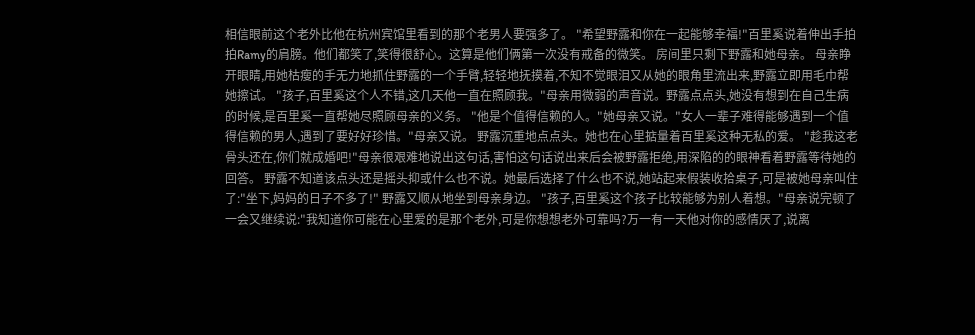相信眼前这个老外比他在杭州宾馆里看到的那个老男人要强多了。 "希望野露和你在一起能够幸福!"百里奚说着伸出手拍拍Ramy的肩膀。他们都笑了,笑得很舒心。这算是他们俩第一次没有戒备的微笑。 房间里只剩下野露和她母亲。 母亲睁开眼睛,用她枯瘦的手无力地抓住野露的一个手臂,轻轻地抚摸着,不知不觉眼泪又从她的眼角里流出来,野露立即用毛巾帮她擦试。 "孩子,百里奚这个人不错,这几天他一直在照顾我。"母亲用微弱的声音说。野露点点头,她没有想到在自己生病的时候,是百里奚一直帮她尽照顾母亲的义务。 "他是个值得信赖的人。"她母亲又说。"女人一辈子难得能够遇到一个值得信赖的男人,遇到了要好好珍惜。"母亲又说。 野露沉重地点点头。她也在心里掂量着百里奚这种无私的爱。 "趁我这老骨头还在,你们就成婚吧!"母亲很艰难地说出这句话,害怕这句话说出来后会被野露拒绝,用深陷的的眼神看着野露等待她的回答。 野露不知道该点头还是摇头抑或什么也不说。她最后选择了什么也不说,她站起来假装收拾桌子,可是被她母亲叫住了:"坐下,妈妈的日子不多了!" 野露又顺从地坐到母亲身边。 "孩子,百里奚这个孩子比较能够为别人着想。"母亲说完顿了一会又继续说:"我知道你可能在心里爱的是那个老外,可是你想想老外可靠吗?万一有一天他对你的感情厌了,说离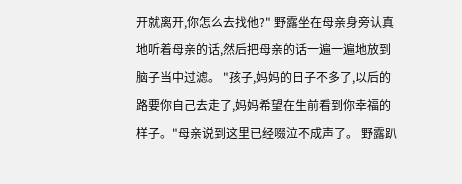开就离开,你怎么去找他?" 野露坐在母亲身旁认真地听着母亲的话,然后把母亲的话一遍一遍地放到脑子当中过滤。 "孩子,妈妈的日子不多了,以后的路要你自己去走了,妈妈希望在生前看到你幸福的样子。"母亲说到这里已经啜泣不成声了。 野露趴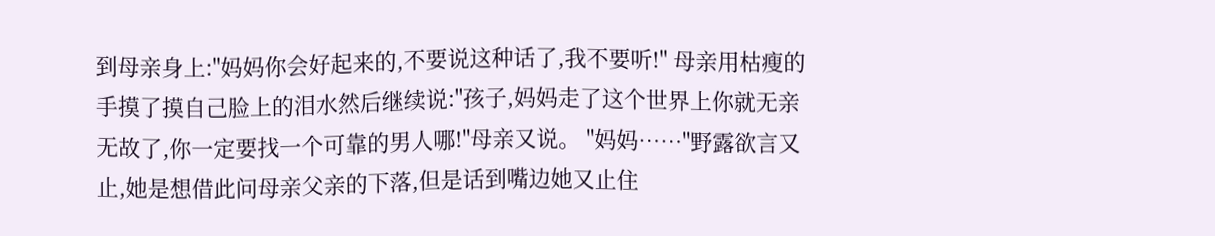到母亲身上:"妈妈你会好起来的,不要说这种话了,我不要听!" 母亲用枯瘦的手摸了摸自己脸上的泪水然后继续说:"孩子,妈妈走了这个世界上你就无亲无故了,你一定要找一个可靠的男人哪!"母亲又说。 "妈妈……"野露欲言又止,她是想借此问母亲父亲的下落,但是话到嘴边她又止住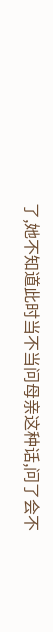了,她不知道此时当不当问母亲这种话,问了会不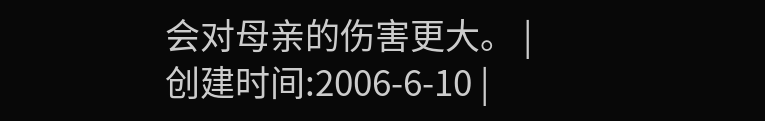会对母亲的伤害更大。 |
创建时间:2006-6-10 |